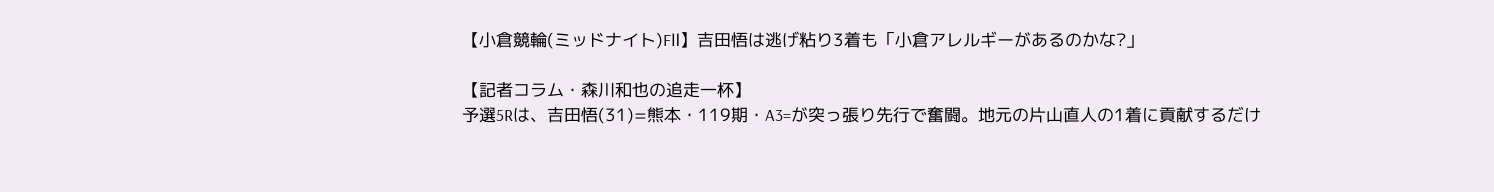【小倉競輪(ミッドナイト)FⅡ】吉田悟は逃げ粘り3着も「小倉アレルギーがあるのかな?」

【記者コラム・森川和也の追走一杯】
予選5Rは、吉田悟(31)=熊本・119期・A3=が突っ張り先行で奮闘。地元の片山直人の1着に貢献するだけ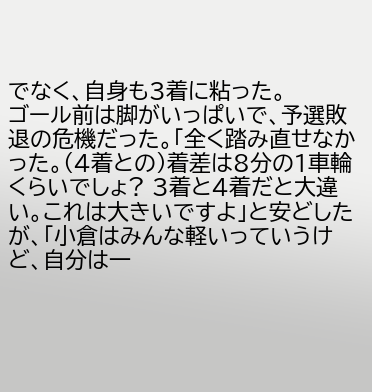でなく、自身も3着に粘った。
ゴール前は脚がいっぱいで、予選敗退の危機だった。「全く踏み直せなかった。(4着との)着差は8分の1車輪くらいでしょ? 3着と4着だと大違い。これは大きいですよ」と安どしたが、「小倉はみんな軽いっていうけど、自分は一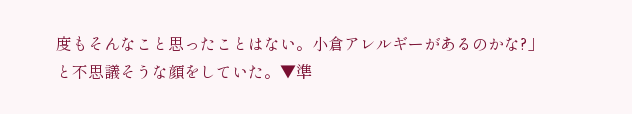度もそんなこと思ったことはない。小倉アレルギーがあるのかな?」と不思議そうな顔をしていた。▼準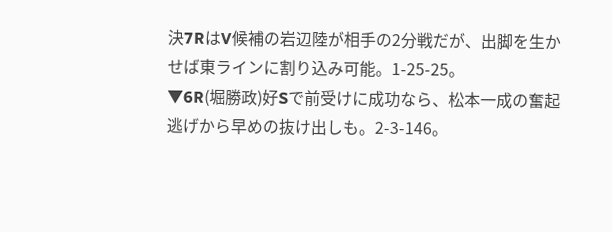決7RはV候補の岩辺陸が相手の2分戦だが、出脚を生かせば東ラインに割り込み可能。1-25-25。
▼6R(堀勝政)好Sで前受けに成功なら、松本一成の奮起逃げから早めの抜け出しも。2-3-146。